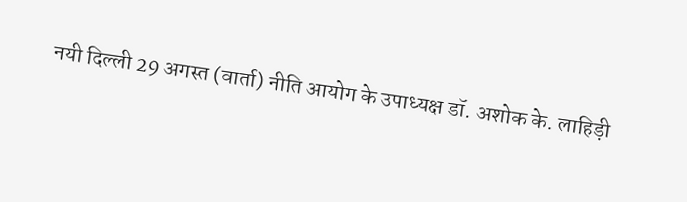नयी दिल्ली 29 अगस्त (वार्ता) नीति आयोग के उपाध्यक्ष डॉ. अशोक के. लाहिड़ी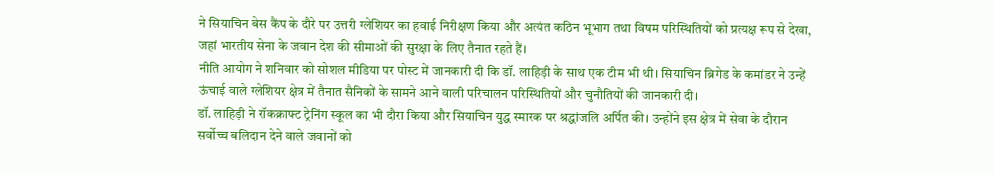ने सियाचिन बेस कैंप के दौरे पर उत्तरी ग्लेशियर का हवाई निरीक्षण किया और अत्यंत कठिन भूभाग तथा विषम परिस्थितियों को प्रत्यक्ष रूप से देखा, जहां भारतीय सेना के जवान देश की सीमाओं की सुरक्षा के लिए तैनात रहते हैं।
नीति आयोग ने शनिवार को सोशल मीडिया पर पोस्ट में जानकारी दी कि डॉ. लाहिड़ी के साथ एक टीम भी थी। सियाचिन ब्रिगेड के कमांडर ने उन्हें ऊंचाई वाले ग्लेशियर क्षेत्र में तैनात सैनिकों के सामने आने वाली परिचालन परिस्थितियों और चुनौतियों की जानकारी दी।
डॉ. लाहिड़ी ने रॉकक्राफ्ट ट्रेनिंग स्कूल का भी दौरा किया और सियाचिन युद्ध स्मारक पर श्रद्धांजलि अर्पित की। उन्होंने इस क्षेत्र में सेवा के दौरान सर्वोच्च बलिदान देने वाले जवानों को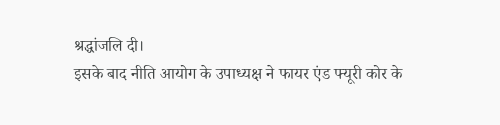श्रद्धांजलि दी।
इसके बाद नीति आयोग के उपाध्यक्ष ने फायर एंड फ्यूरी कोर के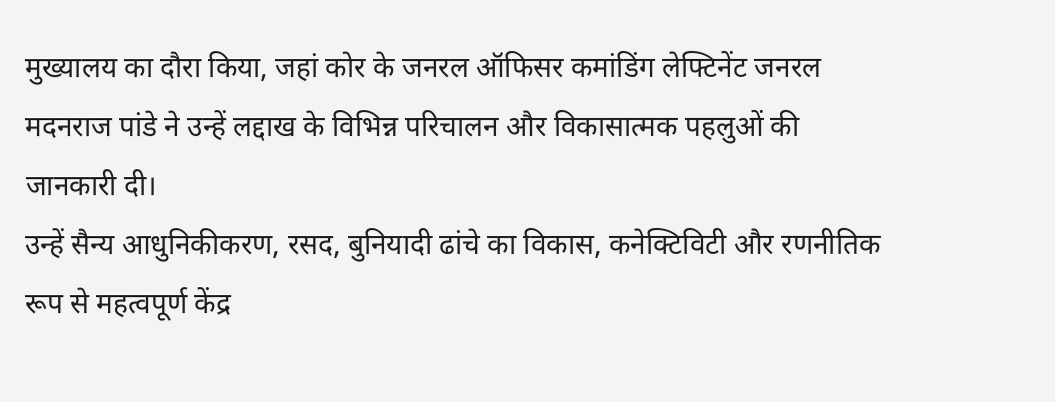मुख्यालय का दौरा किया, जहां कोर के जनरल ऑफिसर कमांडिंग लेफ्टिनेंट जनरल मदनराज पांडे ने उन्हें लद्दाख के विभिन्न परिचालन और विकासात्मक पहलुओं की जानकारी दी।
उन्हें सैन्य आधुनिकीकरण, रसद, बुनियादी ढांचे का विकास, कनेक्टिविटी और रणनीतिक रूप से महत्वपूर्ण केंद्र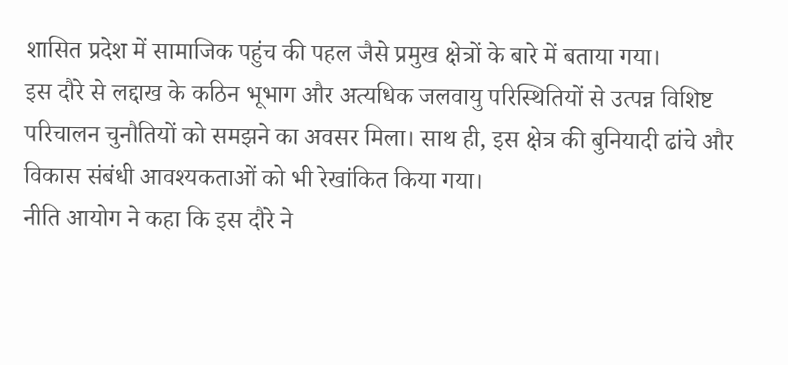शासित प्रदेश में सामाजिक पहुंच की पहल जैसे प्रमुख क्षेत्रों के बारे में बताया गया।
इस दौरे से लद्दाख के कठिन भूभाग और अत्यधिक जलवायु परिस्थितियों से उत्पन्न विशिष्ट परिचालन चुनौतियों को समझने का अवसर मिला। साथ ही, इस क्षेत्र की बुनियादी ढांचे और विकास संबंधी आवश्यकताओं को भी रेखांकित किया गया।
नीति आयोग ने कहा कि इस दौरे ने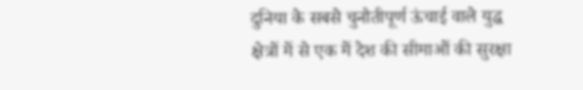दुनिया के सबसे चुनौतीपूर्ण ऊंचाई वाले युद्ध क्षेत्रों में से एक में देश की सीमाओं की सुरक्षा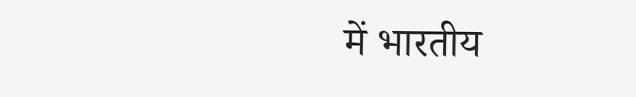में भारतीय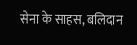सेना के साहस, बलिदान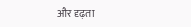और दृढ़ता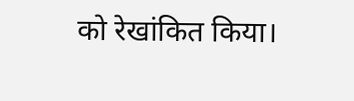को रेखांकित किया।